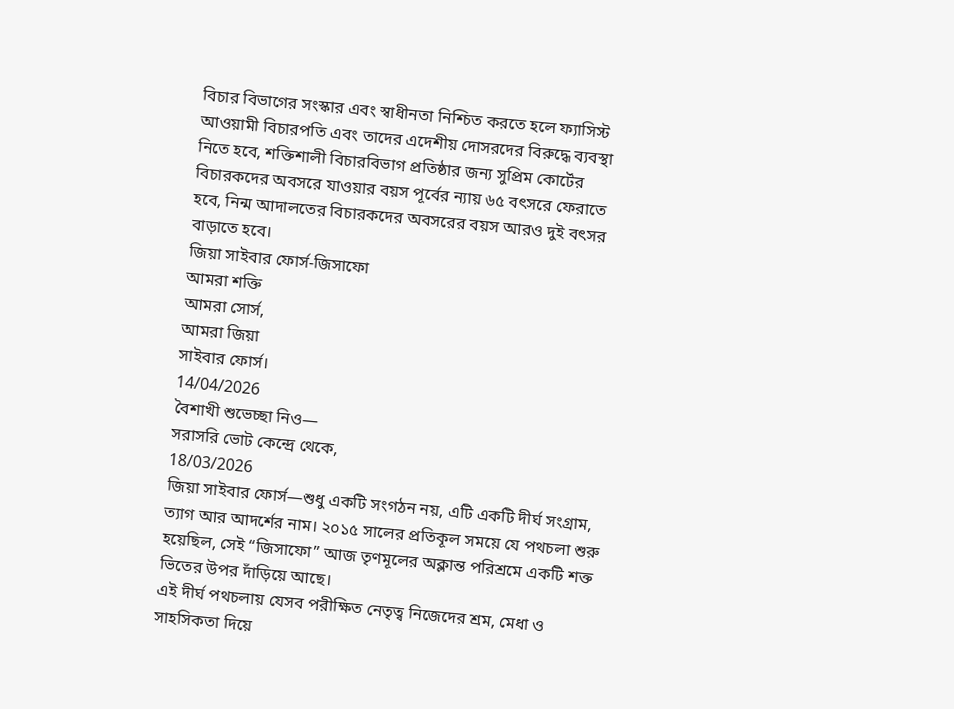বিচার বিভাগের সংস্কার এবং স্বাধীনতা নিশ্চিত করতে হলে ফ্যাসিস্ট আওয়ামী বিচারপতি এবং তাদের এদেশীয় দোসরদের বিরুদ্ধে ব্যবস্থা নিতে হবে, শক্তিশালী বিচারবিভাগ প্রতিষ্ঠার জন্য সুপ্রিম কোর্টের বিচারকদের অবসরে যাওয়ার বয়স পূর্বের ন্যায় ৬৫ বৎসরে ফেরাতে হবে, নিন্ম আদালতের বিচারকদের অবসরের বয়স আরও দুই বৎসর বাড়াতে হবে।
জিয়া সাইবার ফোর্স-জিসাফো
আমরা শক্তি
আমরা সোর্স,
আমরা জিয়া
সাইবার ফোর্স।
14/04/2026
বৈশাখী শুভেচ্ছা নিও—
সরাসরি ভোট কেন্দ্রে থেকে,
18/03/2026
জিয়া সাইবার ফোর্স—শুধু একটি সংগঠন নয়, এটি একটি দীর্ঘ সংগ্রাম, ত্যাগ আর আদর্শের নাম। ২০১৫ সালের প্রতিকূল সময়ে যে পথচলা শুরু হয়েছিল, সেই “জিসাফো” আজ তৃণমূলের অক্লান্ত পরিশ্রমে একটি শক্ত ভিতের উপর দাঁড়িয়ে আছে।
এই দীর্ঘ পথচলায় যেসব পরীক্ষিত নেতৃত্ব নিজেদের শ্রম, মেধা ও সাহসিকতা দিয়ে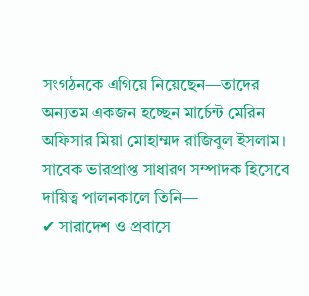সংগঠনকে এগিয়ে নিয়েছেন—তাদের অন্যতম একজন হচ্ছেন মার্চেন্ট মেরিন অফিসার মিয়া মোহাম্মদ রাজিবুল ইসলাম।
সাবেক ভারপ্রাপ্ত সাধারণ সম্পাদক হিসেবে দায়িত্ব পালনকালে তিনি—
✔ সারাদেশ ও প্রবাসে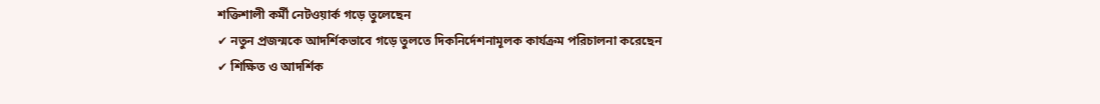শক্তিশালী কর্মী নেটওয়ার্ক গড়ে তুলেছেন
✔ নতুন প্রজন্মকে আদর্শিকভাবে গড়ে তুলতে দিকনির্দেশনামূলক কার্যক্রম পরিচালনা করেছেন
✔ শিক্ষিত ও আদর্শিক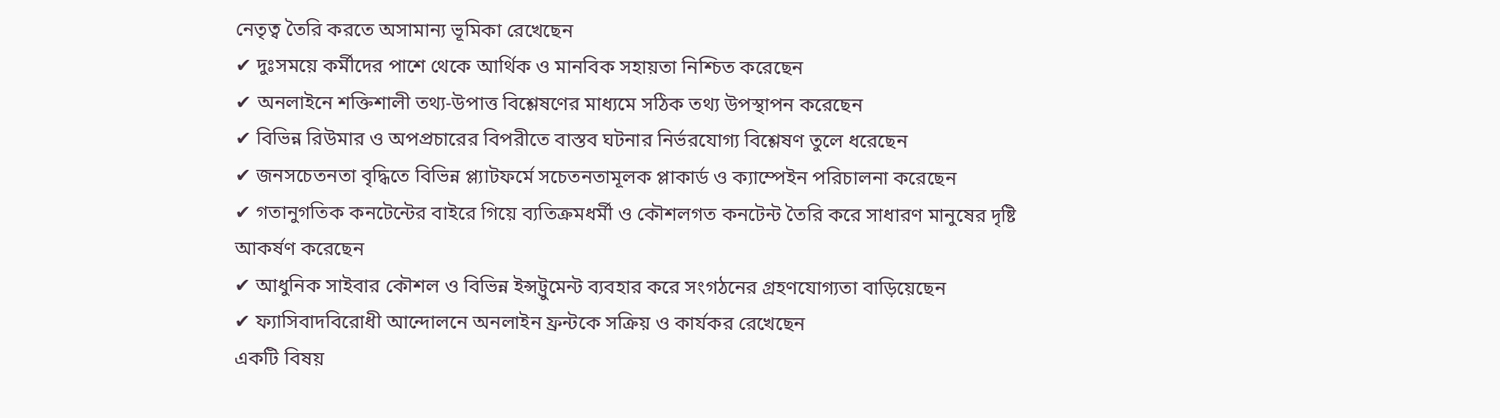নেতৃত্ব তৈরি করতে অসামান্য ভূমিকা রেখেছেন
✔ দুঃসময়ে কর্মীদের পাশে থেকে আর্থিক ও মানবিক সহায়তা নিশ্চিত করেছেন
✔ অনলাইনে শক্তিশালী তথ্য-উপাত্ত বিশ্লেষণের মাধ্যমে সঠিক তথ্য উপস্থাপন করেছেন
✔ বিভিন্ন রিউমার ও অপপ্রচারের বিপরীতে বাস্তব ঘটনার নির্ভরযোগ্য বিশ্লেষণ তুলে ধরেছেন
✔ জনসচেতনতা বৃদ্ধিতে বিভিন্ন প্ল্যাটফর্মে সচেতনতামূলক প্লাকার্ড ও ক্যাম্পেইন পরিচালনা করেছেন
✔ গতানুগতিক কনটেন্টের বাইরে গিয়ে ব্যতিক্রমধর্মী ও কৌশলগত কনটেন্ট তৈরি করে সাধারণ মানুষের দৃষ্টি আকর্ষণ করেছেন
✔ আধুনিক সাইবার কৌশল ও বিভিন্ন ইন্সট্রুমেন্ট ব্যবহার করে সংগঠনের গ্রহণযোগ্যতা বাড়িয়েছেন
✔ ফ্যাসিবাদবিরোধী আন্দোলনে অনলাইন ফ্রন্টকে সক্রিয় ও কার্যকর রেখেছেন
একটি বিষয়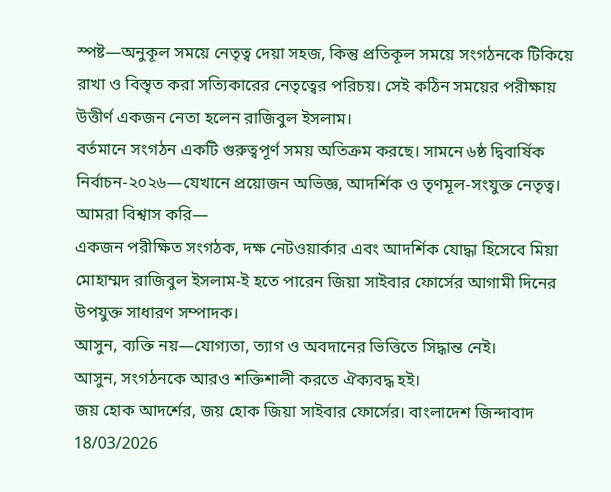স্পষ্ট—অনুকূল সময়ে নেতৃত্ব দেয়া সহজ, কিন্তু প্রতিকূল সময়ে সংগঠনকে টিকিয়ে রাখা ও বিস্তৃত করা সত্যিকারের নেতৃত্বের পরিচয়। সেই কঠিন সময়ের পরীক্ষায় উত্তীর্ণ একজন নেতা হলেন রাজিবুল ইসলাম।
বর্তমানে সংগঠন একটি গুরুত্বপূর্ণ সময় অতিক্রম করছে। সামনে ৬ষ্ঠ দ্বিবার্ষিক নির্বাচন-২০২৬—যেখানে প্রয়োজন অভিজ্ঞ, আদর্শিক ও তৃণমূল-সংযুক্ত নেতৃত্ব।
আমরা বিশ্বাস করি—
একজন পরীক্ষিত সংগঠক, দক্ষ নেটওয়ার্কার এবং আদর্শিক যোদ্ধা হিসেবে মিয়া মোহাম্মদ রাজিবুল ইসলাম-ই হতে পারেন জিয়া সাইবার ফোর্সের আগামী দিনের উপযুক্ত সাধারণ সম্পাদক।
আসুন, ব্যক্তি নয়—যোগ্যতা, ত্যাগ ও অবদানের ভিত্তিতে সিদ্ধান্ত নেই।
আসুন, সংগঠনকে আরও শক্তিশালী করতে ঐক্যবদ্ধ হই।
জয় হোক আদর্শের, জয় হোক জিয়া সাইবার ফোর্সের। বাংলাদেশ জিন্দাবাদ
18/03/2026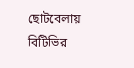ছোটবেলায় বিটিভির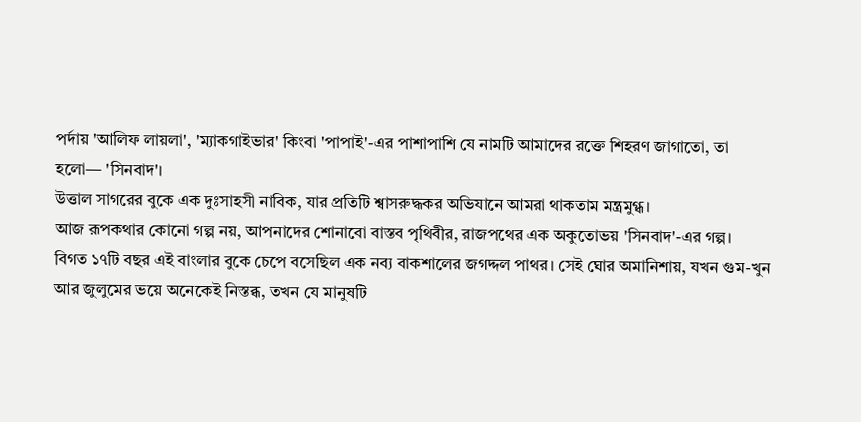পর্দায় 'আলিফ লায়লা', 'ম্যাকগাইভার' কিংবা 'পাপাই'-এর পাশাপাশি যে নামটি আমাদের রক্তে শিহরণ জাগাতো, তা হলো— 'সিনবাদ'।
উত্তাল সাগরের বুকে এক দুঃসাহসী নাবিক, যার প্রতিটি শ্বাসরুদ্ধকর অভিযানে আমরা থাকতাম মন্ত্রমুগ্ধ।
আজ রূপকথার কোনো গল্প নয়, আপনাদের শোনাবো বাস্তব পৃথিবীর, রাজপথের এক অকুতোভয় 'সিনবাদ'-এর গল্প।
বিগত ১৭টি বছর এই বাংলার বুকে চেপে বসেছিল এক নব্য বাকশালের জগদ্দল পাথর। সেই ঘোর অমানিশায়, যখন গুম-খুন আর জুলুমের ভয়ে অনেকেই নিস্তব্ধ, তখন যে মানুষটি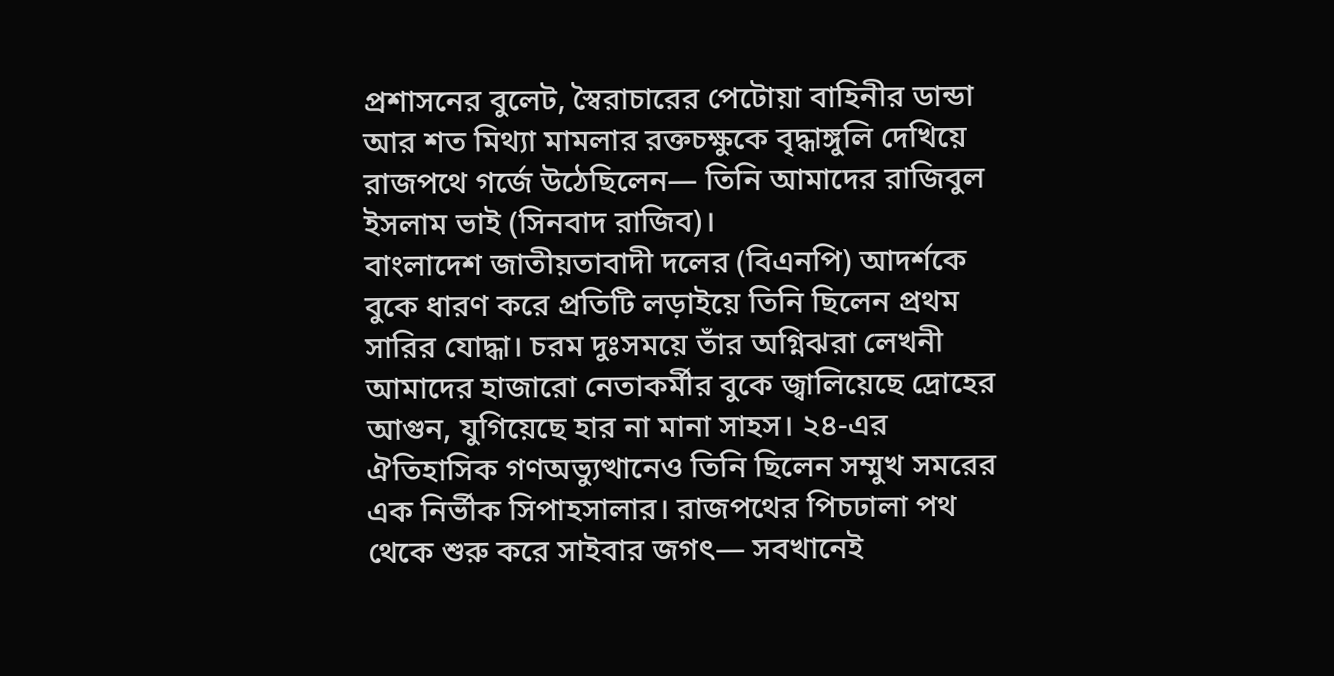প্রশাসনের বুলেট, স্বৈরাচারের পেটোয়া বাহিনীর ডান্ডা আর শত মিথ্যা মামলার রক্তচক্ষুকে বৃদ্ধাঙ্গুলি দেখিয়ে রাজপথে গর্জে উঠেছিলেন— তিনি আমাদের রাজিবুল ইসলাম ভাই (সিনবাদ রাজিব)।
বাংলাদেশ জাতীয়তাবাদী দলের (বিএনপি) আদর্শকে বুকে ধারণ করে প্রতিটি লড়াইয়ে তিনি ছিলেন প্রথম সারির যোদ্ধা। চরম দুঃসময়ে তাঁর অগ্নিঝরা লেখনী আমাদের হাজারো নেতাকর্মীর বুকে জ্বালিয়েছে দ্রোহের আগুন, যুগিয়েছে হার না মানা সাহস। ২৪-এর ঐতিহাসিক গণঅভ্যুত্থানেও তিনি ছিলেন সম্মুখ সমরের এক নির্ভীক সিপাহসালার। রাজপথের পিচঢালা পথ থেকে শুরু করে সাইবার জগৎ— সবখানেই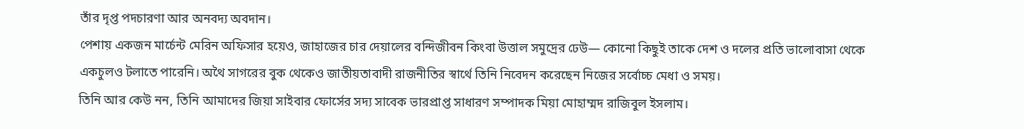তাঁর দৃপ্ত পদচারণা আর অনবদ্য অবদান।
পেশায় একজন মার্চেন্ট মেরিন অফিসার হয়েও, জাহাজের চার দেয়ালের বন্দিজীবন কিংবা উত্তাল সমুদ্রের ঢেউ— কোনো কিছুই তাকে দেশ ও দলের প্রতি ভালোবাসা থেকে একচুলও টলাতে পারেনি। অথৈ সাগরের বুক থেকেও জাতীয়তাবাদী রাজনীতির স্বার্থে তিনি নিবেদন করেছেন নিজের সর্বোচ্চ মেধা ও সময়।
তিনি আর কেউ নন, তিনি আমাদের জিয়া সাইবার ফোর্সের সদ্য সাবেক ভারপ্রাপ্ত সাধারণ সম্পাদক মিয়া মোহাম্মদ রাজিবুল ইসলাম।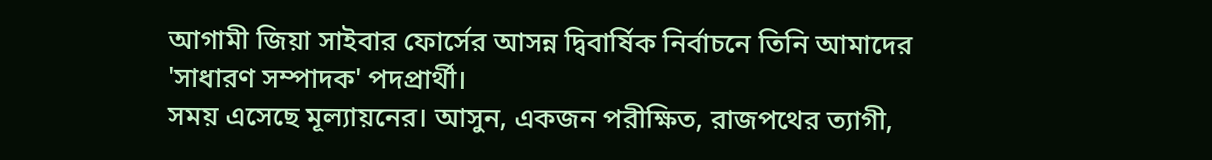আগামী জিয়া সাইবার ফোর্সের আসন্ন দ্বিবার্ষিক নির্বাচনে তিনি আমাদের 'সাধারণ সম্পাদক' পদপ্রার্থী।
সময় এসেছে মূল্যায়নের। আসুন, একজন পরীক্ষিত, রাজপথের ত্যাগী,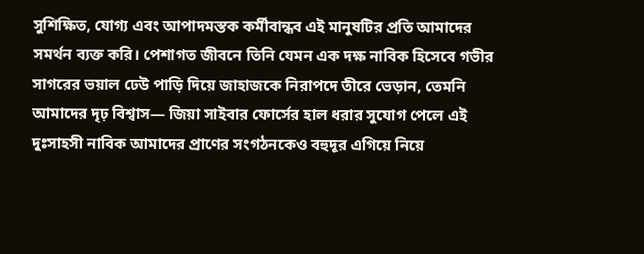সুশিক্ষিত, যোগ্য এবং আপাদমস্তক কর্মীবান্ধব এই মানুষটির প্রতি আমাদের সমর্থন ব্যক্ত করি। পেশাগত জীবনে তিনি যেমন এক দক্ষ নাবিক হিসেবে গভীর সাগরের ভয়াল ঢেউ পাড়ি দিয়ে জাহাজকে নিরাপদে তীরে ভেড়ান, তেমনি আমাদের দৃঢ় বিশ্বাস— জিয়া সাইবার ফোর্সের হাল ধরার সুযোগ পেলে এই দুঃসাহসী নাবিক আমাদের প্রাণের সংগঠনকেও বহুদূর এগিয়ে নিয়ে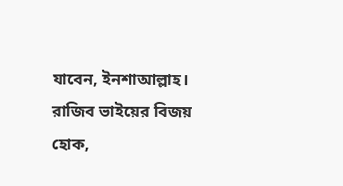যাবেন, ইনশাআল্লাহ।
রাজিব ভাইয়ের বিজয় হোক,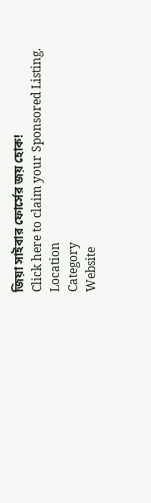জিয়া সাইবার ফোর্সের জয় হোক!
Click here to claim your Sponsored Listing.
Location
Category
Website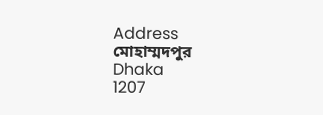Address
মোহাম্মদপুর
Dhaka
1207